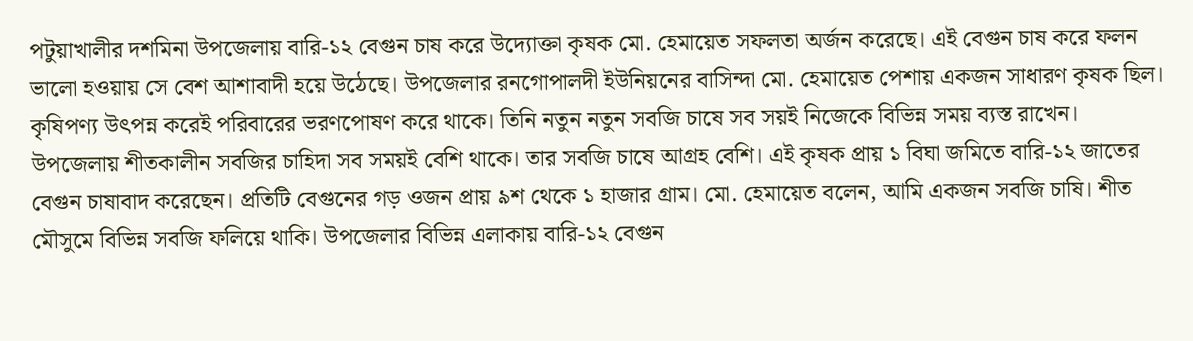পটুয়াখালীর দশমিনা উপজেলায় বারি-১২ বেগুন চাষ করে উদ্যোক্তা কৃষক মো. হেমায়েত সফলতা অর্জন করেছে। এই বেগুন চাষ করে ফলন ভালো হওয়ায় সে বেশ আশাবাদী হয়ে উঠেছে। উপজেলার রনগোপালদী ইউনিয়নের বাসিন্দা মো. হেমায়েত পেশায় একজন সাধারণ কৃষক ছিল। কৃষিপণ্য উৎপন্ন করেই পরিবারের ভরণপোষণ করে থাকে। তিনি নতুন নতুন সবজি চাষে সব সয়ই নিজেকে বিভিন্ন সময় ব্যস্ত রাখেন।
উপজেলায় শীতকালীন সবজির চাহিদা সব সময়ই বেশি থাকে। তার সবজি চাষে আগ্রহ বেশি। এই কৃষক প্রায় ১ বিঘা জমিতে বারি-১২ জাতের বেগুন চাষাবাদ করেছেন। প্রতিটি বেগুনের গড় ওজন প্রায় ৯শ থেকে ১ হাজার গ্রাম। মো. হেমায়েত বলেন, আমি একজন সবজি চাষি। শীত মৌসুমে বিভিন্ন সবজি ফলিয়ে থাকি। উপজেলার বিভিন্ন এলাকায় বারি-১২ বেগুন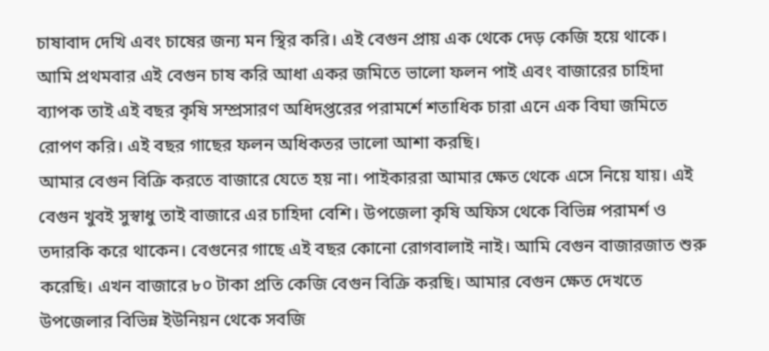চাষাবাদ দেখি এবং চাষের জন্য মন স্থির করি। এই বেগুন প্রায় এক থেকে দেড় কেজি হয়ে থাকে। আমি প্রথমবার এই বেগুন চাষ করি আধা একর জমিতে ভালো ফলন পাই এবং বাজারের চাহিদা ব্যাপক তাই এই বছর কৃষি সম্প্রসারণ অধিদপ্তরের পরামর্শে শতাধিক চারা এনে এক বিঘা জমিতে রোপণ করি। এই বছর গাছের ফলন অধিকতর ভালো আশা করছি।
আমার বেগুন বিক্রি করতে বাজারে যেতে হয় না। পাইকাররা আমার ক্ষেত থেকে এসে নিয়ে যায়। এই বেগুন খুবই সুস্বাধু তাই বাজারে এর চাহিদা বেশি। উপজেলা কৃষি অফিস থেকে বিভিন্ন পরামর্শ ও তদারকি করে থাকেন। বেগুনের গাছে এই বছর কোনো রোগবালাই নাই। আমি বেগুন বাজারজাত শুরু করেছি। এখন বাজারে ৮০ টাকা প্রতি কেজি বেগুন বিক্রি করছি। আমার বেগুন ক্ষেত দেখতে উপজেলার বিভিন্ন ইউনিয়ন থেকে সবজি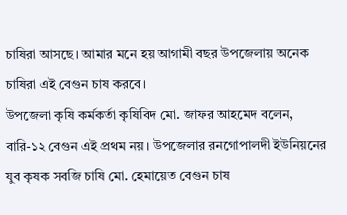চাষিরা আসছে। আমার মনে হয় আগামী বছর উপজেলায় অনেক চাষিরা এই বেগুন চাষ করবে।
উপজেলা কৃষি কর্মকর্তা কৃষিবিদ মো. জাফর আহমেদ বলেন, বারি-১২ বেগুন এই প্রথম নয়। উপজেলার রনগোপালদী ইউনিয়নের যুব কৃষক সবজি চাষি মো. হেমায়েত বেগুন চাষ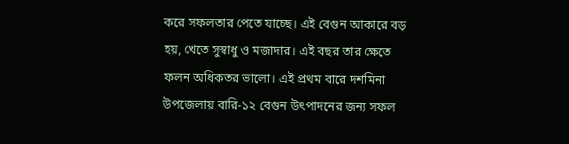করে সফলতার পেতে যাচ্ছে। এই বেগুন আকারে বড় হয়, খেতে সুস্বাধু ও মজাদার। এই বছর তার ক্ষেতে ফলন অধিকতর ভালো। এই প্রথম বারে দশমিনা উপজেলায় বারি-১২ বেগুন উৎপাদনের জন্য সফল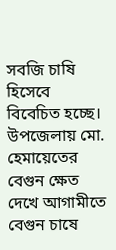সবজি চাষি হিসেবে বিবেচিত হচ্ছে। উপজেলায় মো. হেমায়েতের বেগুন ক্ষেত দেখে আগামীতে বেগুন চাষে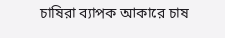চাষিরা ব্যাপক আকারে চাষ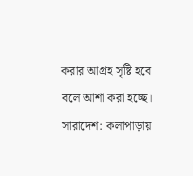করার আগ্রহ সৃষ্টি হবে বলে আশা করা হচ্ছে।
সারাদেশ: কলাপাড়ায়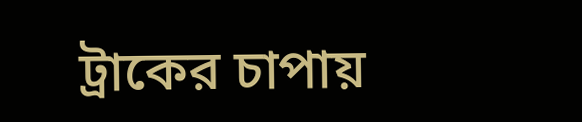ট্রাকের চাপায়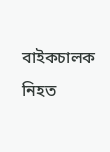বাইকচালক নিহত